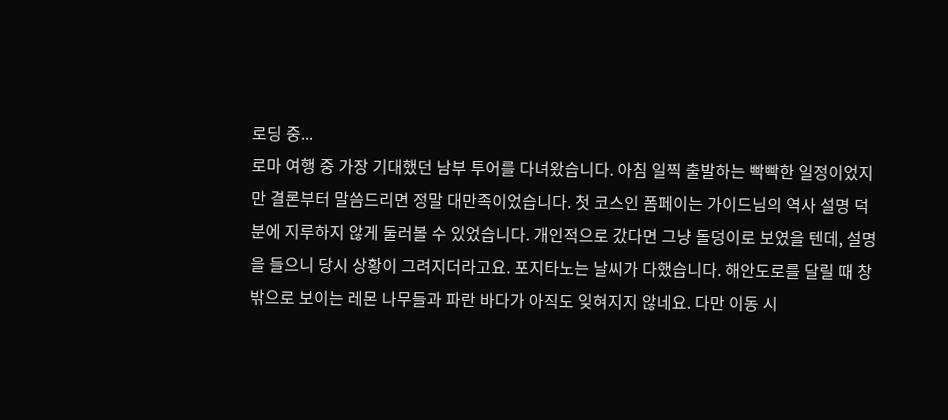로딩 중...
로마 여행 중 가장 기대했던 남부 투어를 다녀왔습니다. 아침 일찍 출발하는 빡빡한 일정이었지만 결론부터 말씀드리면 정말 대만족이었습니다. 첫 코스인 폼페이는 가이드님의 역사 설명 덕분에 지루하지 않게 둘러볼 수 있었습니다. 개인적으로 갔다면 그냥 돌덩이로 보였을 텐데, 설명을 들으니 당시 상황이 그려지더라고요. 포지타노는 날씨가 다했습니다. 해안도로를 달릴 때 창밖으로 보이는 레몬 나무들과 파란 바다가 아직도 잊혀지지 않네요. 다만 이동 시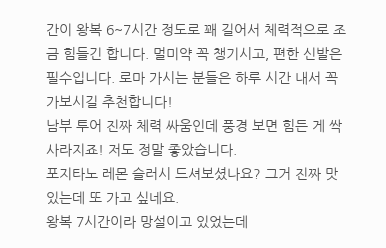간이 왕복 6~7시간 정도로 꽤 길어서 체력적으로 조금 힘들긴 합니다. 멀미약 꼭 챙기시고, 편한 신발은 필수입니다. 로마 가시는 분들은 하루 시간 내서 꼭 가보시길 추천합니다!
남부 투어 진짜 체력 싸움인데 풍경 보면 힘든 게 싹 사라지죠! 저도 정말 좋았습니다.
포지타노 레몬 슬러시 드셔보셨나요? 그거 진짜 맛있는데 또 가고 싶네요.
왕복 7시간이라 망설이고 있었는데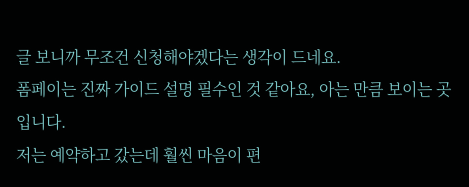글 보니까 무조건 신청해야겠다는 생각이 드네요.
폼페이는 진짜 가이드 설명 필수인 것 같아요, 아는 만큼 보이는 곳입니다.
저는 예약하고 갔는데 훨씬 마음이 편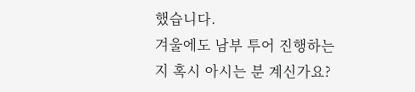했습니다.
겨울에도 남부 투어 진행하는지 혹시 아시는 분 계신가요?